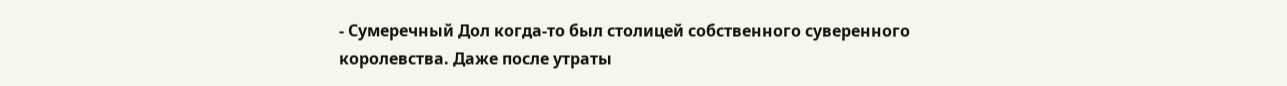- Сумеречный Дол когда-то был столицей собственного суверенного королевства. Даже после утраты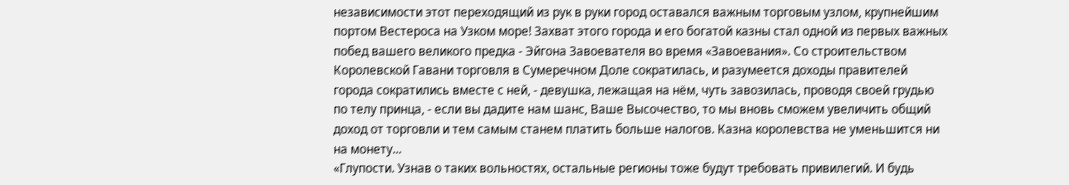независимости этот переходящий из рук в руки город оставался важным торговым узлом, крупнейшим портом Вестероса на Узком море! Захват этого города и его богатой казны стал одной из первых важных побед вашего великого предка - Эйгона Завоевателя во время «Завоевания». Со строительством Королевской Гавани торговля в Сумеречном Доле сократилась, и разумеется доходы правителей города сократились вместе с ней, - девушка, лежащая на нём, чуть завозилась, проводя своей грудью по телу принца, - если вы дадите нам шанс, Ваше Высочество, то мы вновь сможем увеличить общий доход от торговли и тем самым станем платить больше налогов. Казна королевства не уменьшится ни на монету...
«Глупости. Узнав о таких вольностях, остальные регионы тоже будут требовать привилегий. И будь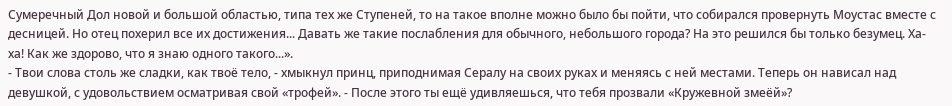Сумеречный Дол новой и большой областью, типа тех же Ступеней, то на такое вполне можно было бы пойти, что собирался провернуть Моустас вместе с десницей. Но отец похерил все их достижения... Давать же такие послабления для обычного, небольшого города? На это решился бы только безумец. Ха-ха! Как же здорово, что я знаю одного такого...».
- Твои слова столь же сладки, как твоё тело, - хмыкнул принц, приподнимая Сералу на своих руках и меняясь с ней местами. Теперь он нависал над девушкой, с удовольствием осматривая свой «трофей». - После этого ты ещё удивляешься, что тебя прозвали «Кружевной змеёй»?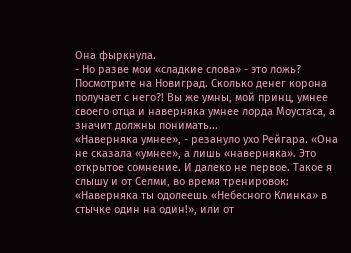Она фыркнула.
- Но разве мои «сладкие слова» - это ложь? Посмотрите на Новиград. Сколько денег корона получает с него?! Вы же умны, мой принц, умнее своего отца и наверняка умнее лорда Моустаса, а значит должны понимать...
«Наверняка умнее», - резануло ухо Рейгара. «Она не сказала «умнее», а лишь «наверняка». Это открытое сомнение. И далеко не первое. Такое я слышу и от Селми, во время тренировок: «Наверняка ты одолеешь «Небесного Клинка» в стычке один на один!», или от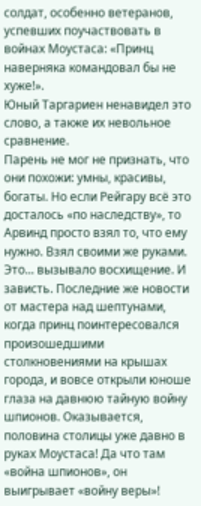солдат, особенно ветеранов, успевших поучаствовать в войнах Моустаса: «Принц наверняка командовал бы не хуже!».
Юный Таргариен ненавидел это слово, а также их невольное сравнение.
Парень не мог не признать, что они похожи: умны, красивы, богаты. Но если Рейгару всё это досталось «по наследству», то Арвинд просто взял то, что ему нужно. Взял своими же руками. Это... вызывало восхищение. И зависть. Последние же новости от мастера над шептунами, когда принц поинтересовался произошедшими столкновениями на крышах города, и вовсе открыли юноше глаза на давнюю тайную войну шпионов. Оказывается, половина столицы уже давно в руках Моустаса! Да что там «война шпионов», он выигрывает «войну веры»!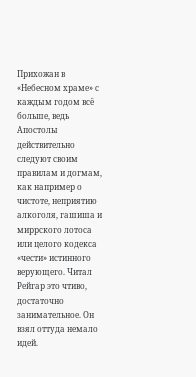Прихожан в «Небесном храме» с каждым годом всё больше, ведь Апостолы действительно следуют своим правилам и догмам, как например о чистоте, неприятию алкоголя, гашиша и миррского лотоса или целого кодекса «чести» истинного верующего. Читал Рейгар это чтиво, достаточно занимательное. Он взял оттуда немало идей.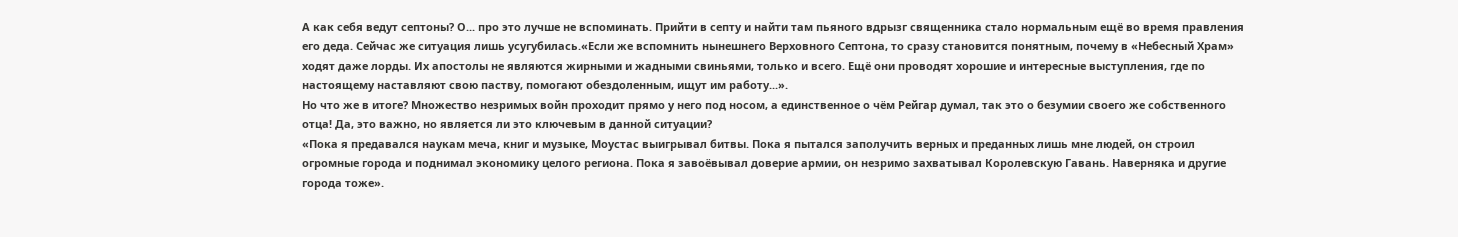А как себя ведут септоны? О... про это лучше не вспоминать. Прийти в септу и найти там пьяного вдрызг священника стало нормальным ещё во время правления его деда. Сейчас же ситуация лишь усугубилась.«Если же вспомнить нынешнего Верховного Септона, то сразу становится понятным, почему в «Небесный Храм» ходят даже лорды. Их апостолы не являются жирными и жадными свиньями, только и всего. Ещё они проводят хорошие и интересные выступления, где по настоящему наставляют свою паству, помогают обездоленным, ищут им работу...».
Но что же в итоге? Множество незримых войн проходит прямо у него под носом, а единственное о чём Рейгар думал, так это о безумии своего же собственного отца! Да, это важно, но является ли это ключевым в данной ситуации?
«Пока я предавался наукам меча, книг и музыке, Моустас выигрывал битвы. Пока я пытался заполучить верных и преданных лишь мне людей, он строил огромные города и поднимал экономику целого региона. Пока я завоёвывал доверие армии, он незримо захватывал Королевскую Гавань. Наверняка и другие города тоже».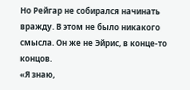Но Рейгар не собирался начинать вражду. В этом не было никакого смысла. Он же не Эйрис, в конце-то концов.
«Я знаю,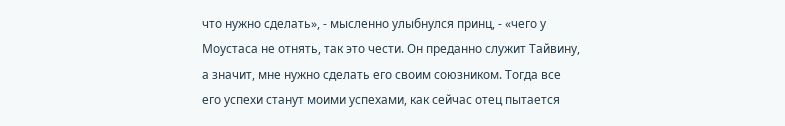что нужно сделать», - мысленно улыбнулся принц, - «чего у Моустаса не отнять, так это чести. Он преданно служит Тайвину, а значит, мне нужно сделать его своим союзником. Тогда все его успехи станут моими успехами, как сейчас отец пытается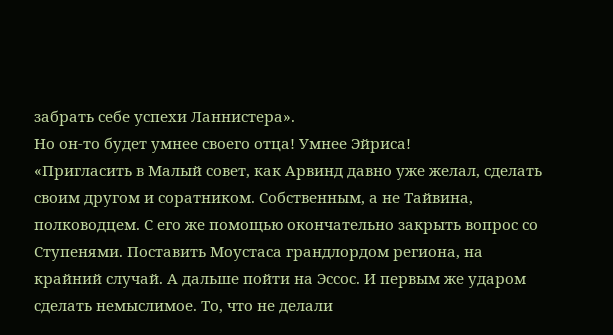забрать себе успехи Ланнистера».
Но он-то будет умнее своего отца! Умнее Эйриса!
«Пригласить в Малый совет, как Арвинд давно уже желал, сделать своим другом и соратником. Собственным, а не Тайвина, полководцем. С его же помощью окончательно закрыть вопрос со Ступенями. Поставить Моустаса грандлордом региона, на крайний случай. А дальше пойти на Эссос. И первым же ударом сделать немыслимое. То, что не делали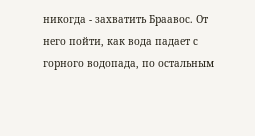никогда - захватить Браавос. От него пойти, как вода падает с горного водопада, по остальным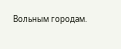Вольным городам.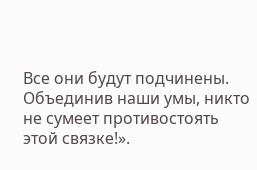Все они будут подчинены. Объединив наши умы, никто не сумеет противостоять этой связке!».